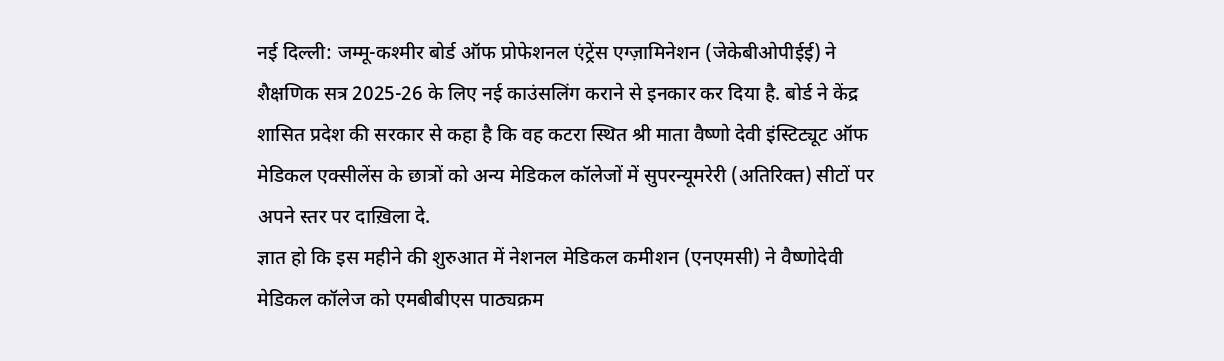नई दिल्ली: जम्मू-कश्मीर बोर्ड ऑफ प्रोफेशनल एंट्रेंस एग्ज़ामिनेशन (जेकेबीओपीईई) ने शैक्षणिक सत्र 2025-26 के लिए नई काउंसलिंग कराने से इनकार कर दिया है. बोर्ड ने केंद्र शासित प्रदेश की सरकार से कहा है कि वह कटरा स्थित श्री माता वैष्णो देवी इंस्टिट्यूट ऑफ मेडिकल एक्सीलेंस के छात्रों को अन्य मेडिकल कॉलेजों में सुपरन्यूमरेरी (अतिरिक्त) सीटों पर अपने स्तर पर दाख़िला दे.
ज्ञात हो कि इस महीने की शुरुआत में नेशनल मेडिकल कमीशन (एनएमसी) ने वैष्णोदेवी मेडिकल कॉलेज को एमबीबीएस पाठ्यक्रम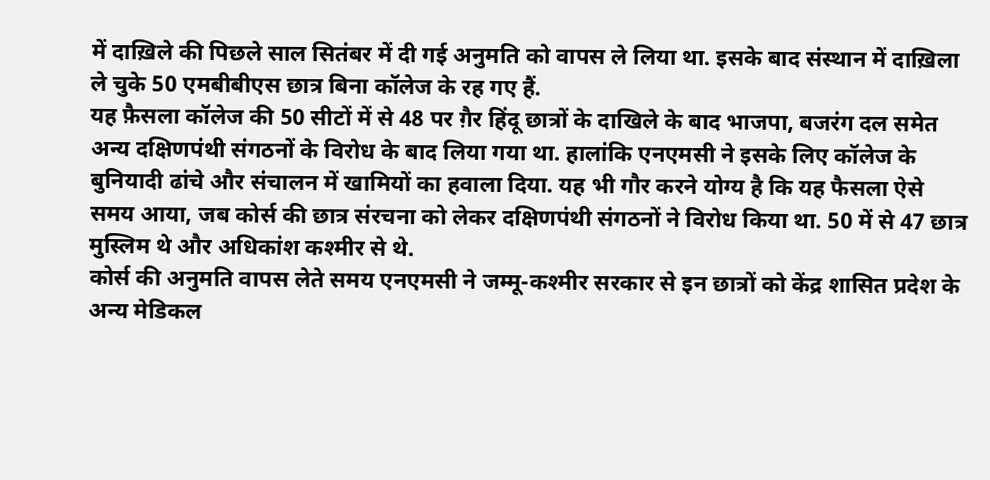में दाख़िले की पिछले साल सितंबर में दी गई अनुमति को वापस ले लिया था. इसके बाद संस्थान में दाख़िला ले चुके 50 एमबीबीएस छात्र बिना कॉलेज के रह गए हैं.
यह फ़ैसला कॉलेज की 50 सीटों में से 48 पर ग़ैर हिंदू छात्रों के दाखिले के बाद भाजपा, बजरंग दल समेत अन्य दक्षिणपंथी संगठनों के विरोध के बाद लिया गया था. हालांकि एनएमसी ने इसके लिए कॉलेज के बुनियादी ढांचे और संचालन में खामियों का हवाला दिया. यह भी गौर करने योग्य है कि यह फैसला ऐसे समय आया, जब कोर्स की छात्र संरचना को लेकर दक्षिणपंथी संगठनों ने विरोध किया था. 50 में से 47 छात्र मुस्लिम थे और अधिकांश कश्मीर से थे.
कोर्स की अनुमति वापस लेते समय एनएमसी ने जम्मू-कश्मीर सरकार से इन छात्रों को केंद्र शासित प्रदेश के अन्य मेडिकल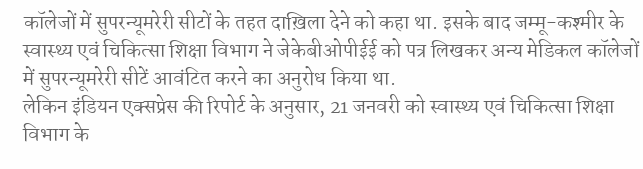कॉलेजों में सुपरन्यूमरेरी सीटों के तहत दाख़िला देने को कहा था. इसके बाद जम्मू-कश्मीर के स्वास्थ्य एवं चिकित्सा शिक्षा विभाग ने जेकेबीओपीईई को पत्र लिखकर अन्य मेडिकल कॉलेजों में सुपरन्यूमरेरी सीटें आवंटित करने का अनुरोध किया था.
लेकिन इंडियन एक्सप्रेस की रिपोर्ट के अनुसार, 21 जनवरी को स्वास्थ्य एवं चिकित्सा शिक्षा विभाग के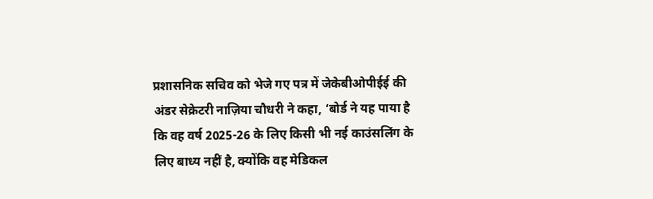प्रशासनिक सचिव को भेजे गए पत्र में जेकेबीओपीईई की अंडर सेक्रेटरी नाज़िया चौधरी ने कहा, ‘बोर्ड ने यह पाया है कि वह वर्ष 2025-26 के लिए किसी भी नई काउंसलिंग के लिए बाध्य नहीं है, क्योंकि वह मेडिकल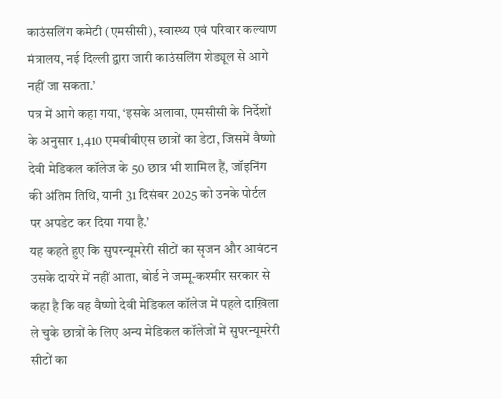काउंसलिंग कमेटी (एमसीसी), स्वास्थ्य एवं परिवार कल्याण मंत्रालय, नई दिल्ली द्वारा जारी काउंसलिंग शेड्यूल से आगे नहीं जा सकता.’
पत्र में आगे कहा गया, ‘इसके अलावा, एमसीसी के निर्देशों के अनुसार 1,410 एमबीबीएस छात्रों का डेटा, जिसमें वैष्णो देवी मेडिकल कॉलेज के 50 छात्र भी शामिल हैं, जॉइनिंग की अंतिम तिथि, यानी 31 दिसंबर 2025 को उनके पोर्टल पर अपडेट कर दिया गया है.’
यह कहते हुए कि सुपरन्यूमरेरी सीटों का सृजन और आवंटन उसके दायरे में नहीं आता, बोर्ड ने जम्मू-कश्मीर सरकार से कहा है कि वह वैष्णो देवी मेडिकल कॉलेज में पहले दाख़िला ले चुके छात्रों के लिए अन्य मेडिकल कॉलेजों में सुपरन्यूमरेरी सीटों का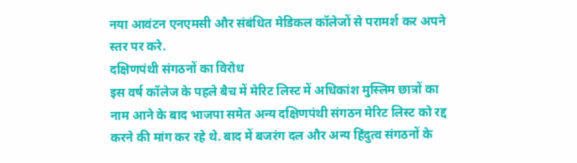नया आवंटन एनएमसी और संबंधित मेडिकल कॉलेजों से परामर्श कर अपने स्तर पर करे.
दक्षिणपंथी संगठनों का विरोध
इस वर्ष कॉलेज के पहले बैच में मेरिट लिस्ट में अधिकांश मुस्लिम छात्रों का नाम आने के बाद भाजपा समेत अन्य दक्षिणपंथी संगठन मेरिट लिस्ट को रद्द करने की मांग कर रहे थे. बाद में बजरंग दल और अन्य हिंदुत्व संगठनों के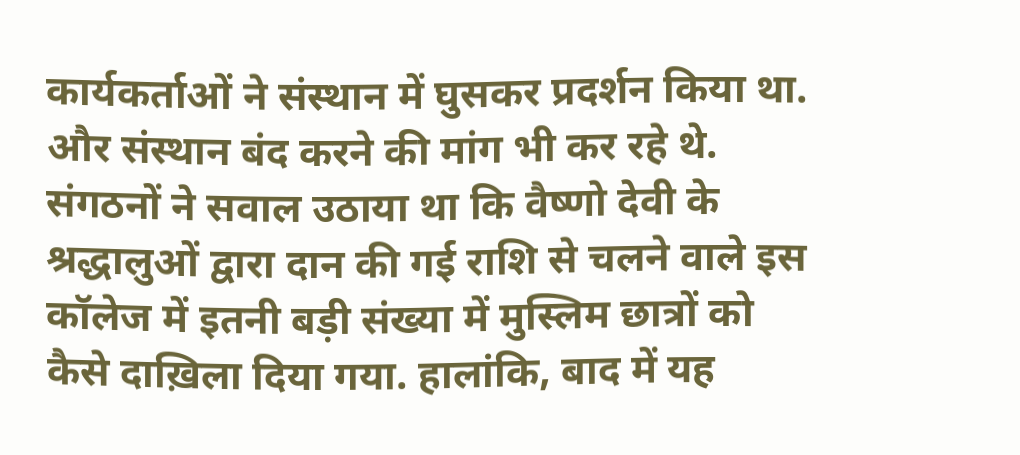कार्यकर्ताओं ने संस्थान में घुसकर प्रदर्शन किया था. और संस्थान बंद करने की मांग भी कर रहे थे.
संगठनों ने सवाल उठाया था कि वैष्णो देवी के श्रद्धालुओं द्वारा दान की गई राशि से चलने वाले इस कॉलेज में इतनी बड़ी संख्या में मुस्लिम छात्रों को कैसे दाख़िला दिया गया. हालांकि, बाद में यह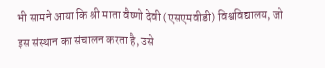भी सामने आया कि श्री माता वैष्णो देवी (एसएमवीडी) विश्वविद्यालय, जो इस संस्थान का संचालन करता है, उसे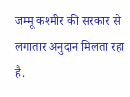जम्मू कश्मीर की सरकार से लगातार अनुदान मिलता रहा है.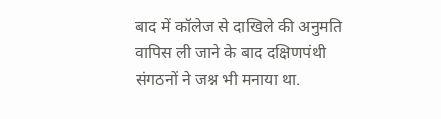बाद में कॉलेज से दाखिले की अनुमति वापिस ली जाने के बाद दक्षिणपंथी संगठनों ने जश्न भी मनाया था.